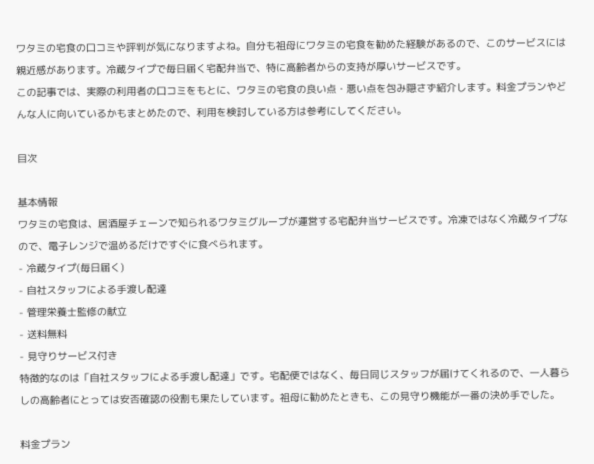ワタミの宅食の口コミや評判が気になりますよね。自分も祖母にワタミの宅食を勧めた経験があるので、このサービスには親近感があります。冷蔵タイプで毎日届く宅配弁当で、特に高齢者からの支持が厚いサービスです。
この記事では、実際の利用者の口コミをもとに、ワタミの宅食の良い点・悪い点を包み隠さず紹介します。料金プランやどんな人に向いているかもまとめたので、利用を検討している方は参考にしてください。

目次

基本情報
ワタミの宅食は、居酒屋チェーンで知られるワタミグループが運営する宅配弁当サービスです。冷凍ではなく冷蔵タイプなので、電子レンジで温めるだけですぐに食べられます。
- 冷蔵タイプ(毎日届く)
- 自社スタッフによる手渡し配達
- 管理栄養士監修の献立
- 送料無料
- 見守りサービス付き
特徴的なのは「自社スタッフによる手渡し配達」です。宅配便ではなく、毎日同じスタッフが届けてくれるので、一人暮らしの高齢者にとっては安否確認の役割も果たしています。祖母に勧めたときも、この見守り機能が一番の決め手でした。

料金プラン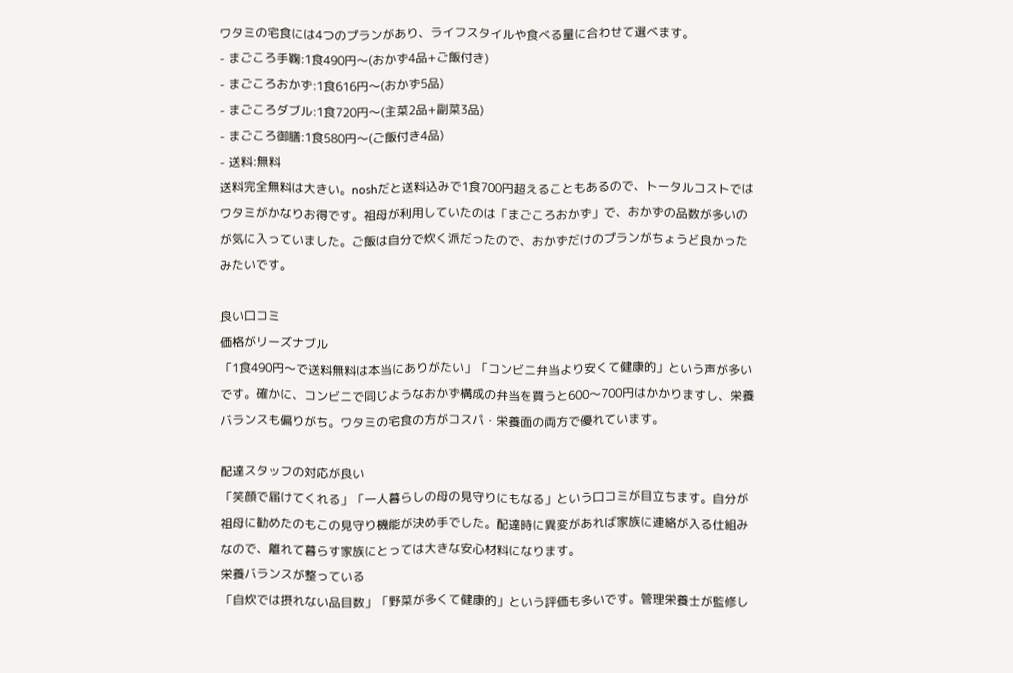ワタミの宅食には4つのプランがあり、ライフスタイルや食べる量に合わせて選べます。
- まごころ手鞠:1食490円〜(おかず4品+ご飯付き)
- まごころおかず:1食616円〜(おかず5品)
- まごころダブル:1食720円〜(主菜2品+副菜3品)
- まごころ御膳:1食580円〜(ご飯付き4品)
- 送料:無料
送料完全無料は大きい。noshだと送料込みで1食700円超えることもあるので、トータルコストではワタミがかなりお得です。祖母が利用していたのは「まごころおかず」で、おかずの品数が多いのが気に入っていました。ご飯は自分で炊く派だったので、おかずだけのプランがちょうど良かったみたいです。

良い口コミ
価格がリーズナブル
「1食490円〜で送料無料は本当にありがたい」「コンビニ弁当より安くて健康的」という声が多いです。確かに、コンビニで同じようなおかず構成の弁当を買うと600〜700円はかかりますし、栄養バランスも偏りがち。ワタミの宅食の方がコスパ・栄養面の両方で優れています。

配達スタッフの対応が良い
「笑顔で届けてくれる」「一人暮らしの母の見守りにもなる」という口コミが目立ちます。自分が祖母に勧めたのもこの見守り機能が決め手でした。配達時に異変があれば家族に連絡が入る仕組みなので、離れて暮らす家族にとっては大きな安心材料になります。
栄養バランスが整っている
「自炊では摂れない品目数」「野菜が多くて健康的」という評価も多いです。管理栄養士が監修し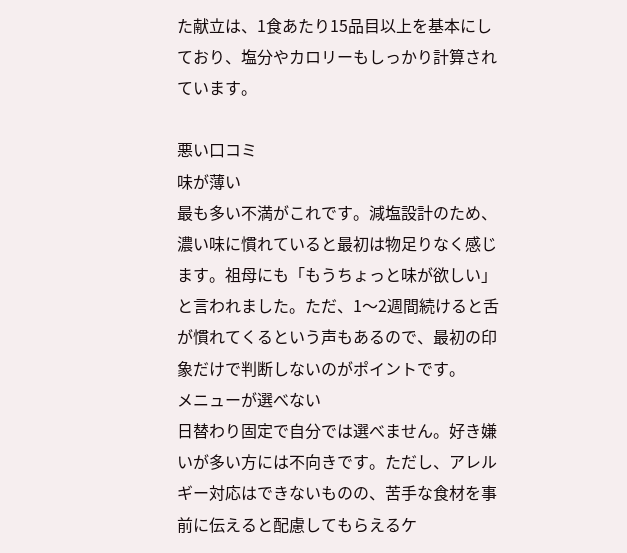た献立は、1食あたり15品目以上を基本にしており、塩分やカロリーもしっかり計算されています。

悪い口コミ
味が薄い
最も多い不満がこれです。減塩設計のため、濃い味に慣れていると最初は物足りなく感じます。祖母にも「もうちょっと味が欲しい」と言われました。ただ、1〜2週間続けると舌が慣れてくるという声もあるので、最初の印象だけで判断しないのがポイントです。
メニューが選べない
日替わり固定で自分では選べません。好き嫌いが多い方には不向きです。ただし、アレルギー対応はできないものの、苦手な食材を事前に伝えると配慮してもらえるケ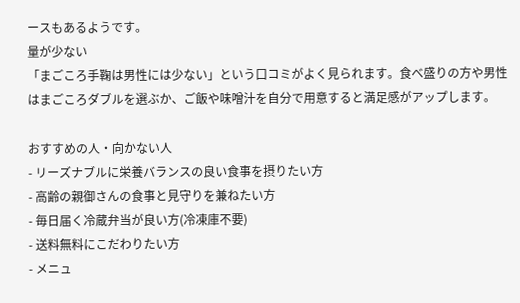ースもあるようです。
量が少ない
「まごころ手鞠は男性には少ない」という口コミがよく見られます。食べ盛りの方や男性はまごころダブルを選ぶか、ご飯や味噌汁を自分で用意すると満足感がアップします。

おすすめの人・向かない人
- リーズナブルに栄養バランスの良い食事を摂りたい方
- 高齢の親御さんの食事と見守りを兼ねたい方
- 毎日届く冷蔵弁当が良い方(冷凍庫不要)
- 送料無料にこだわりたい方
- メニュ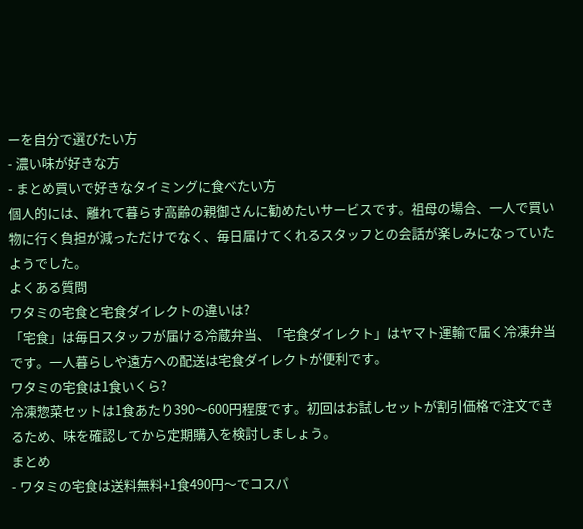ーを自分で選びたい方
- 濃い味が好きな方
- まとめ買いで好きなタイミングに食べたい方
個人的には、離れて暮らす高齢の親御さんに勧めたいサービスです。祖母の場合、一人で買い物に行く負担が減っただけでなく、毎日届けてくれるスタッフとの会話が楽しみになっていたようでした。
よくある質問
ワタミの宅食と宅食ダイレクトの違いは?
「宅食」は毎日スタッフが届ける冷蔵弁当、「宅食ダイレクト」はヤマト運輸で届く冷凍弁当です。一人暮らしや遠方への配送は宅食ダイレクトが便利です。
ワタミの宅食は1食いくら?
冷凍惣菜セットは1食あたり390〜600円程度です。初回はお試しセットが割引価格で注文できるため、味を確認してから定期購入を検討しましょう。
まとめ
- ワタミの宅食は送料無料+1食490円〜でコスパ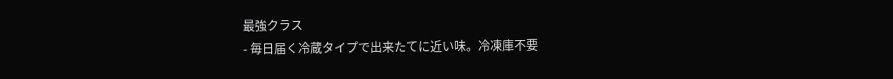最強クラス
- 毎日届く冷蔵タイプで出来たてに近い味。冷凍庫不要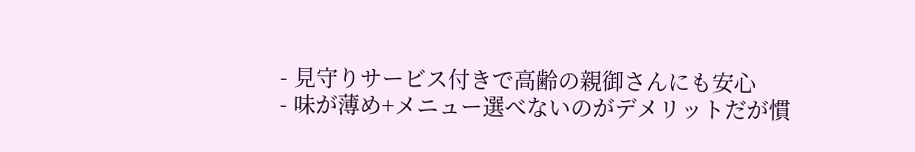- 見守りサービス付きで高齢の親御さんにも安心
- 味が薄め+メニュー選べないのがデメリットだが慣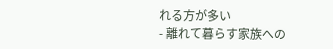れる方が多い
- 離れて暮らす家族への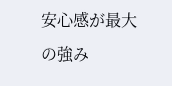安心感が最大の強み